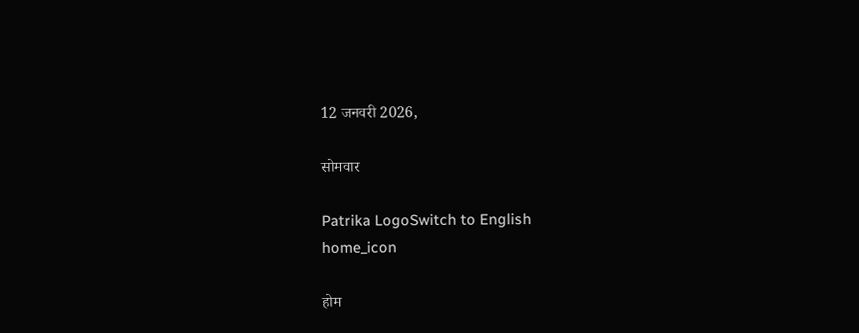12 जनवरी 2026,

सोमवार

Patrika LogoSwitch to English
home_icon

होम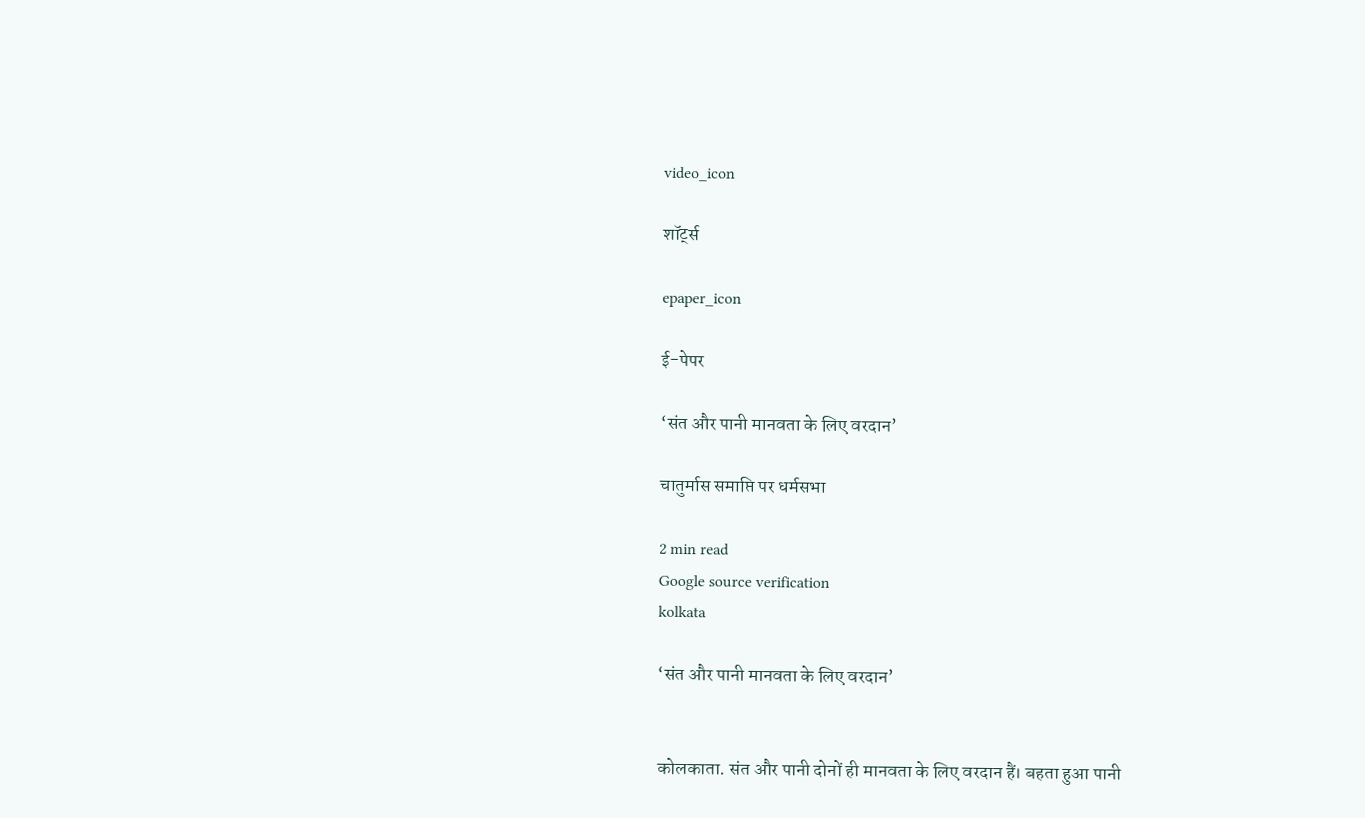video_icon

शॉर्ट्स

epaper_icon

ई-पेपर

‘संत और पानी मानवता के लिए वरदान’

चातुर्मास समाप्ति पर धर्मसभा

2 min read
Google source verification
kolkata

‘संत और पानी मानवता के लिए वरदान’


कोलकाता. संत और पानी दोनों ही मानवता के लिए वरदान हैं। बहता हुआ पानी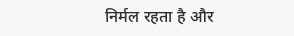निर्मल रहता है और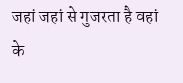जहां जहां से गुजरता है वहां के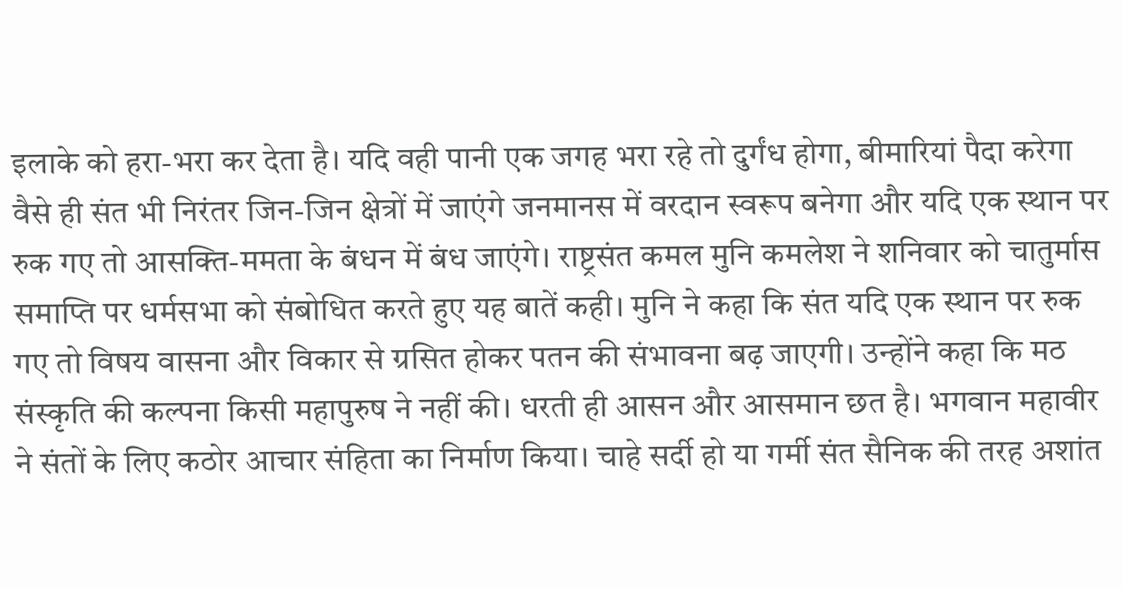इलाके को हरा-भरा कर देता है। यदि वही पानी एक जगह भरा रहे तो दुर्गंध होगा, बीमारियां पैदा करेगा वैसे ही संत भी निरंतर जिन-जिन क्षेत्रों में जाएंगे जनमानस में वरदान स्वरूप बनेगा और यदि एक स्थान पर रुक गए तो आसक्ति-ममता के बंधन में बंध जाएंगे। राष्ट्रसंत कमल मुनि कमलेश ने शनिवार को चातुर्मास समाप्ति पर धर्मसभा को संबोधित करते हुए यह बातें कही। मुनि ने कहा कि संत यदि एक स्थान पर रुक गए तो विषय वासना और विकार से ग्रसित होकर पतन की संभावना बढ़ जाएगी। उन्होंने कहा कि मठ संस्कृति की कल्पना किसी महापुरुष ने नहीं की। धरती ही आसन और आसमान छत है। भगवान महावीर ने संतों के लिए कठोर आचार संहिता का निर्माण किया। चाहे सर्दी हो या गर्मी संत सैनिक की तरह अशांत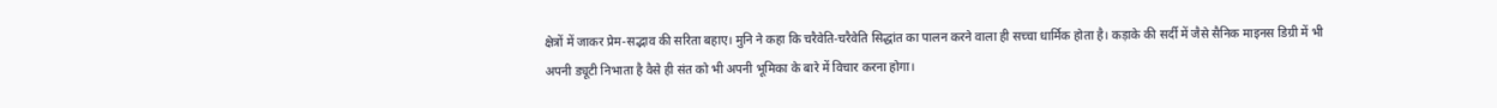क्षेत्रों में जाकर प्रेम-सद्भाव की सरिता बहाए। मुनि ने कहा कि चरैवेति-चरैवेति सिद्धांत का पालन करने वाला ही सच्चा धार्मिक होता है। कड़ाके की सर्दी में जैसे सैनिक माइनस डिग्री में भी अपनी ड्यूटी निभाता है वैसे ही संत को भी अपनी भूमिका के बारे में विचार करना होगा।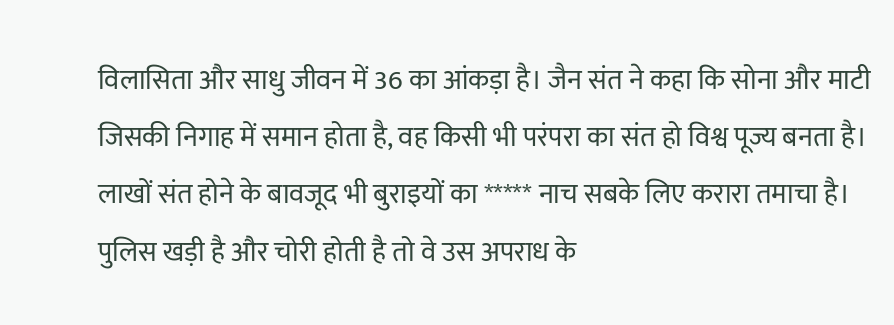विलासिता और साधु जीवन में 36 का आंकड़ा है। जैन संत ने कहा कि सोना और माटी जिसकी निगाह में समान होता है, वह किसी भी परंपरा का संत हो विश्व पूज्य बनता है। लाखों संत होने के बावजूद भी बुराइयों का ***** नाच सबके लिए करारा तमाचा है। पुलिस खड़ी है और चोरी होती है तो वे उस अपराध के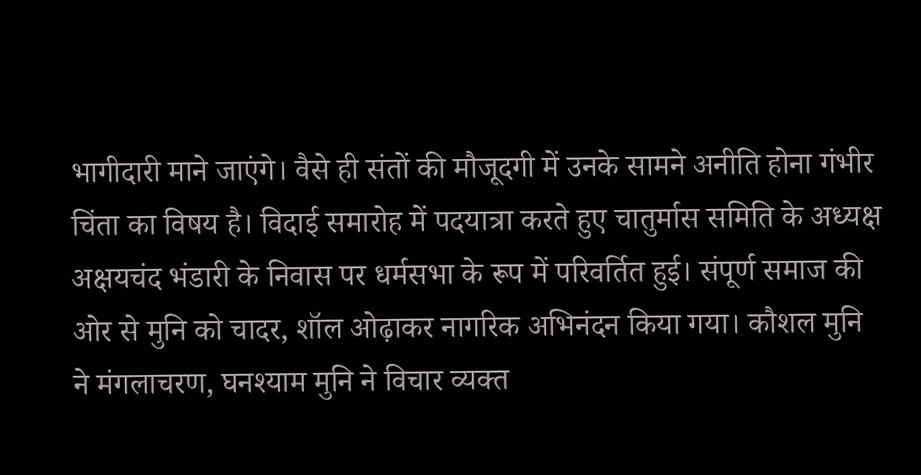भागीदारी माने जाएंगे। वैसे ही संतों की मौजूदगी में उनके सामने अनीति होना गंभीर चिंता का विषय है। विदाई समारोह में पदयात्रा करते हुए चातुर्मास समिति के अध्यक्ष अक्षयचंद भंडारी के निवास पर धर्मसभा के रूप में परिवर्तित हुई। संपूर्ण समाज की ओर से मुनि को चादर, शॉल ओढ़ाकर नागरिक अभिनंदन किया गया। कौशल मुनि ने मंगलाचरण, घनश्याम मुनि ने विचार व्यक्त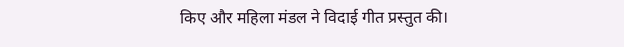किए और महिला मंडल ने विदाई गीत प्रस्तुत की।